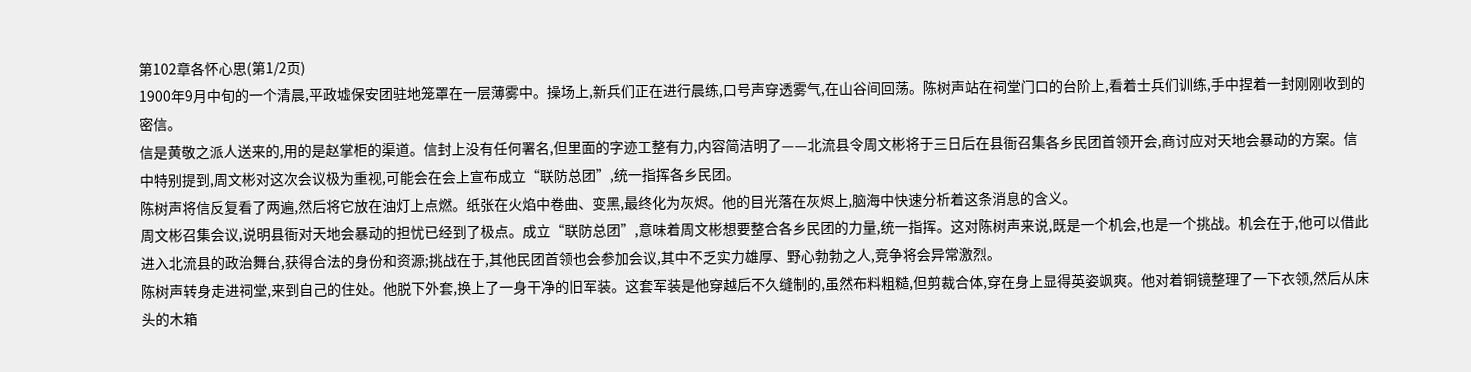第102章各怀心思(第1/2页)
1900年9月中旬的一个清晨,平政墟保安团驻地笼罩在一层薄雾中。操场上,新兵们正在进行晨练,口号声穿透雾气,在山谷间回荡。陈树声站在祠堂门口的台阶上,看着士兵们训练,手中捏着一封刚刚收到的密信。
信是黄敬之派人送来的,用的是赵掌柜的渠道。信封上没有任何署名,但里面的字迹工整有力,内容简洁明了——北流县令周文彬将于三日后在县衙召集各乡民团首领开会,商讨应对天地会暴动的方案。信中特别提到,周文彬对这次会议极为重视,可能会在会上宣布成立“联防总团”,统一指挥各乡民团。
陈树声将信反复看了两遍,然后将它放在油灯上点燃。纸张在火焰中卷曲、变黑,最终化为灰烬。他的目光落在灰烬上,脑海中快速分析着这条消息的含义。
周文彬召集会议,说明县衙对天地会暴动的担忧已经到了极点。成立“联防总团”,意味着周文彬想要整合各乡民团的力量,统一指挥。这对陈树声来说,既是一个机会,也是一个挑战。机会在于,他可以借此进入北流县的政治舞台,获得合法的身份和资源;挑战在于,其他民团首领也会参加会议,其中不乏实力雄厚、野心勃勃之人,竞争将会异常激烈。
陈树声转身走进祠堂,来到自己的住处。他脱下外套,换上了一身干净的旧军装。这套军装是他穿越后不久缝制的,虽然布料粗糙,但剪裁合体,穿在身上显得英姿飒爽。他对着铜镜整理了一下衣领,然后从床头的木箱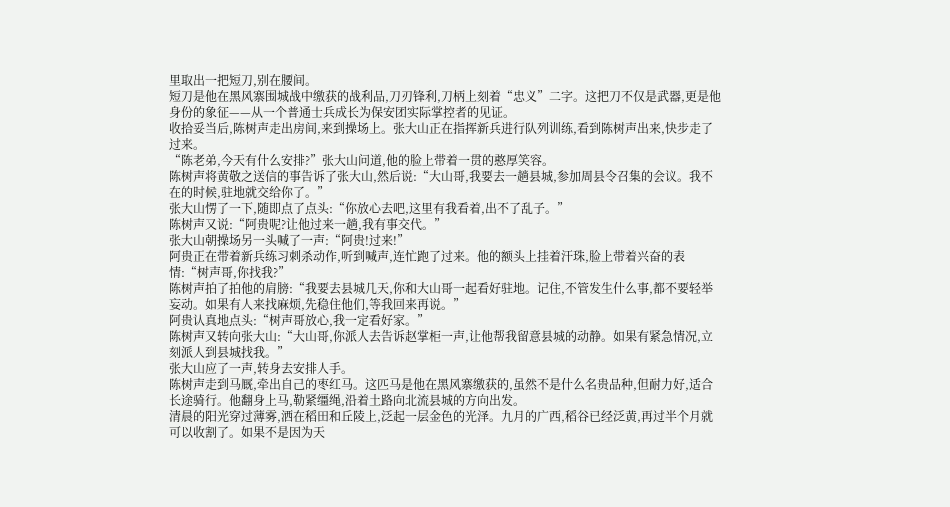里取出一把短刀,别在腰间。
短刀是他在黑风寨围城战中缴获的战利品,刀刃锋利,刀柄上刻着“忠义”二字。这把刀不仅是武器,更是他身份的象征——从一个普通士兵成长为保安团实际掌控者的见证。
收拾妥当后,陈树声走出房间,来到操场上。张大山正在指挥新兵进行队列训练,看到陈树声出来,快步走了过来。
“陈老弟,今天有什么安排?”张大山问道,他的脸上带着一贯的憨厚笑容。
陈树声将黄敬之送信的事告诉了张大山,然后说:“大山哥,我要去一趟县城,参加周县令召集的会议。我不在的时候,驻地就交给你了。”
张大山愣了一下,随即点了点头:“你放心去吧,这里有我看着,出不了乱子。”
陈树声又说:“阿贵呢?让他过来一趟,我有事交代。”
张大山朝操场另一头喊了一声:“阿贵!过来!”
阿贵正在带着新兵练习刺杀动作,听到喊声,连忙跑了过来。他的额头上挂着汗珠,脸上带着兴奋的表情:“树声哥,你找我?”
陈树声拍了拍他的肩膀:“我要去县城几天,你和大山哥一起看好驻地。记住,不管发生什么事,都不要轻举妄动。如果有人来找麻烦,先稳住他们,等我回来再说。”
阿贵认真地点头:“树声哥放心,我一定看好家。”
陈树声又转向张大山:“大山哥,你派人去告诉赵掌柜一声,让他帮我留意县城的动静。如果有紧急情况,立刻派人到县城找我。”
张大山应了一声,转身去安排人手。
陈树声走到马厩,牵出自己的枣红马。这匹马是他在黑风寨缴获的,虽然不是什么名贵品种,但耐力好,适合长途骑行。他翻身上马,勒紧缰绳,沿着土路向北流县城的方向出发。
清晨的阳光穿过薄雾,洒在稻田和丘陵上,泛起一层金色的光泽。九月的广西,稻谷已经泛黄,再过半个月就可以收割了。如果不是因为天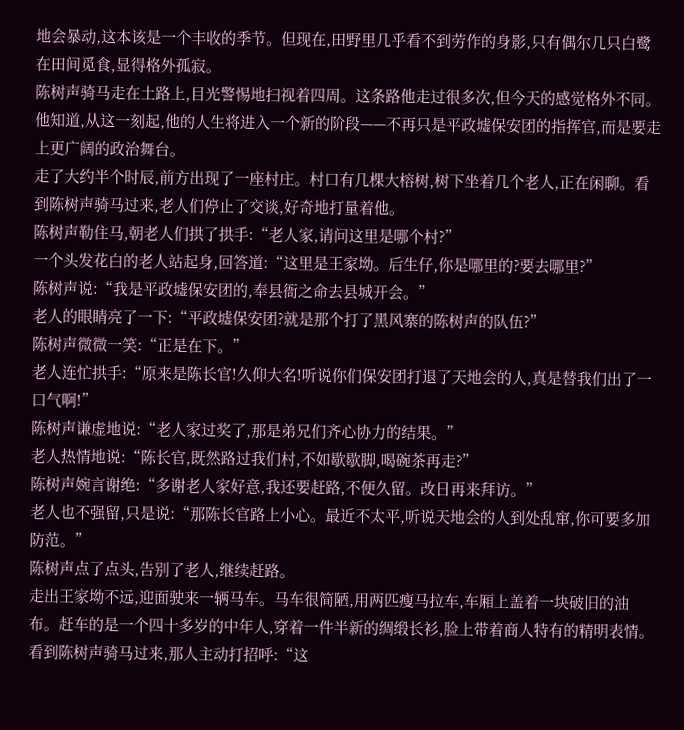地会暴动,这本该是一个丰收的季节。但现在,田野里几乎看不到劳作的身影,只有偶尔几只白鹭在田间觅食,显得格外孤寂。
陈树声骑马走在土路上,目光警惕地扫视着四周。这条路他走过很多次,但今天的感觉格外不同。他知道,从这一刻起,他的人生将进入一个新的阶段——不再只是平政墟保安团的指挥官,而是要走上更广阔的政治舞台。
走了大约半个时辰,前方出现了一座村庄。村口有几棵大榕树,树下坐着几个老人,正在闲聊。看到陈树声骑马过来,老人们停止了交谈,好奇地打量着他。
陈树声勒住马,朝老人们拱了拱手:“老人家,请问这里是哪个村?”
一个头发花白的老人站起身,回答道:“这里是王家坳。后生仔,你是哪里的?要去哪里?”
陈树声说:“我是平政墟保安团的,奉县衙之命去县城开会。”
老人的眼睛亮了一下:“平政墟保安团?就是那个打了黑风寨的陈树声的队伍?”
陈树声微微一笑:“正是在下。”
老人连忙拱手:“原来是陈长官!久仰大名!听说你们保安团打退了天地会的人,真是替我们出了一口气啊!”
陈树声谦虚地说:“老人家过奖了,那是弟兄们齐心协力的结果。”
老人热情地说:“陈长官,既然路过我们村,不如歇歇脚,喝碗茶再走?”
陈树声婉言谢绝:“多谢老人家好意,我还要赶路,不便久留。改日再来拜访。”
老人也不强留,只是说:“那陈长官路上小心。最近不太平,听说天地会的人到处乱窜,你可要多加防范。”
陈树声点了点头,告别了老人,继续赶路。
走出王家坳不远,迎面驶来一辆马车。马车很简陋,用两匹瘦马拉车,车厢上盖着一块破旧的油布。赶车的是一个四十多岁的中年人,穿着一件半新的绸缎长衫,脸上带着商人特有的精明表情。
看到陈树声骑马过来,那人主动打招呼:“这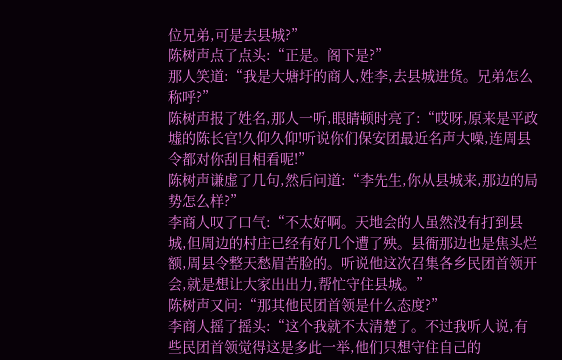位兄弟,可是去县城?”
陈树声点了点头:“正是。阁下是?”
那人笑道:“我是大塘圩的商人,姓李,去县城进货。兄弟怎么称呼?”
陈树声报了姓名,那人一听,眼睛顿时亮了:“哎呀,原来是平政墟的陈长官!久仰久仰!听说你们保安团最近名声大噪,连周县令都对你刮目相看呢!”
陈树声谦虚了几句,然后问道:“李先生,你从县城来,那边的局势怎么样?”
李商人叹了口气:“不太好啊。天地会的人虽然没有打到县城,但周边的村庄已经有好几个遭了殃。县衙那边也是焦头烂额,周县令整天愁眉苦脸的。听说他这次召集各乡民团首领开会,就是想让大家出出力,帮忙守住县城。”
陈树声又问:“那其他民团首领是什么态度?”
李商人摇了摇头:“这个我就不太清楚了。不过我听人说,有些民团首领觉得这是多此一举,他们只想守住自己的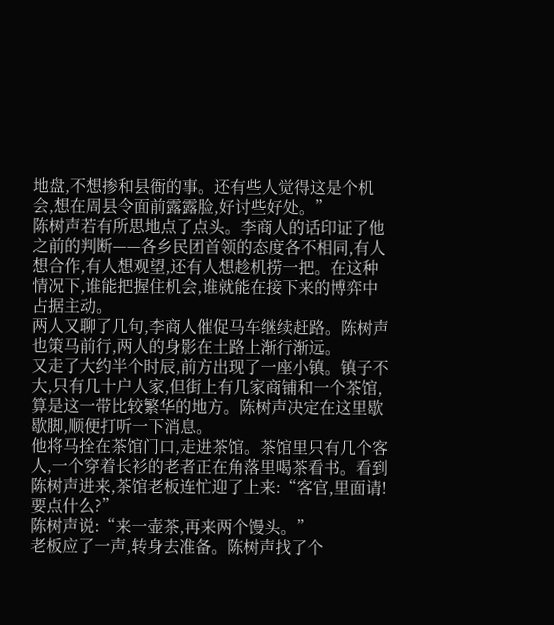地盘,不想掺和县衙的事。还有些人觉得这是个机会,想在周县令面前露露脸,好讨些好处。”
陈树声若有所思地点了点头。李商人的话印证了他之前的判断——各乡民团首领的态度各不相同,有人想合作,有人想观望,还有人想趁机捞一把。在这种情况下,谁能把握住机会,谁就能在接下来的博弈中占据主动。
两人又聊了几句,李商人催促马车继续赶路。陈树声也策马前行,两人的身影在土路上渐行渐远。
又走了大约半个时辰,前方出现了一座小镇。镇子不大,只有几十户人家,但街上有几家商铺和一个茶馆,算是这一带比较繁华的地方。陈树声决定在这里歇歇脚,顺便打听一下消息。
他将马拴在茶馆门口,走进茶馆。茶馆里只有几个客人,一个穿着长衫的老者正在角落里喝茶看书。看到陈树声进来,茶馆老板连忙迎了上来:“客官,里面请!要点什么?”
陈树声说:“来一壶茶,再来两个馒头。”
老板应了一声,转身去准备。陈树声找了个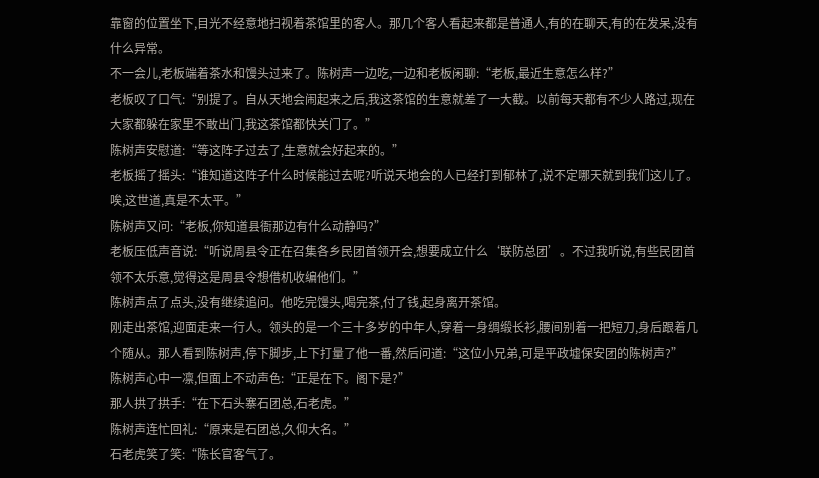靠窗的位置坐下,目光不经意地扫视着茶馆里的客人。那几个客人看起来都是普通人,有的在聊天,有的在发呆,没有什么异常。
不一会儿,老板端着茶水和馒头过来了。陈树声一边吃,一边和老板闲聊:“老板,最近生意怎么样?”
老板叹了口气:“别提了。自从天地会闹起来之后,我这茶馆的生意就差了一大截。以前每天都有不少人路过,现在大家都躲在家里不敢出门,我这茶馆都快关门了。”
陈树声安慰道:“等这阵子过去了,生意就会好起来的。”
老板摇了摇头:“谁知道这阵子什么时候能过去呢?听说天地会的人已经打到郁林了,说不定哪天就到我们这儿了。唉,这世道,真是不太平。”
陈树声又问:“老板,你知道县衙那边有什么动静吗?”
老板压低声音说:“听说周县令正在召集各乡民团首领开会,想要成立什么‘联防总团’。不过我听说,有些民团首领不太乐意,觉得这是周县令想借机收编他们。”
陈树声点了点头,没有继续追问。他吃完馒头,喝完茶,付了钱,起身离开茶馆。
刚走出茶馆,迎面走来一行人。领头的是一个三十多岁的中年人,穿着一身绸缎长衫,腰间别着一把短刀,身后跟着几个随从。那人看到陈树声,停下脚步,上下打量了他一番,然后问道:“这位小兄弟,可是平政墟保安团的陈树声?”
陈树声心中一凛,但面上不动声色:“正是在下。阁下是?”
那人拱了拱手:“在下石头寨石团总,石老虎。”
陈树声连忙回礼:“原来是石团总,久仰大名。”
石老虎笑了笑:“陈长官客气了。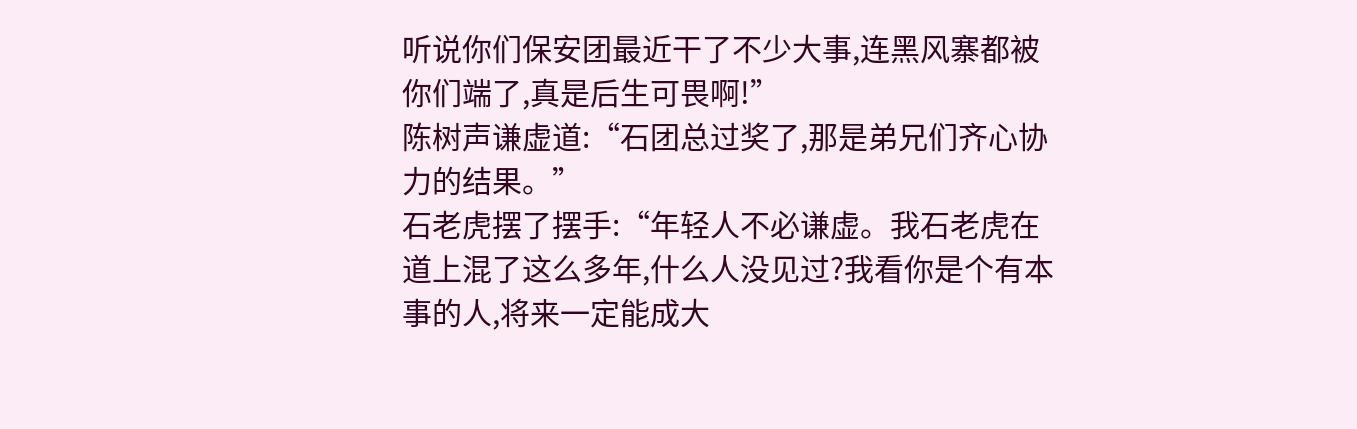听说你们保安团最近干了不少大事,连黑风寨都被你们端了,真是后生可畏啊!”
陈树声谦虚道:“石团总过奖了,那是弟兄们齐心协力的结果。”
石老虎摆了摆手:“年轻人不必谦虚。我石老虎在道上混了这么多年,什么人没见过?我看你是个有本事的人,将来一定能成大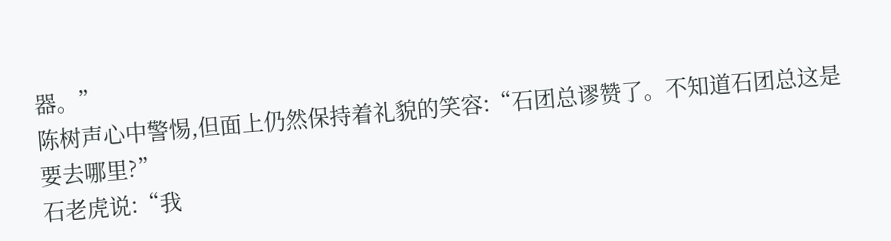器。”
陈树声心中警惕,但面上仍然保持着礼貌的笑容:“石团总谬赞了。不知道石团总这是要去哪里?”
石老虎说:“我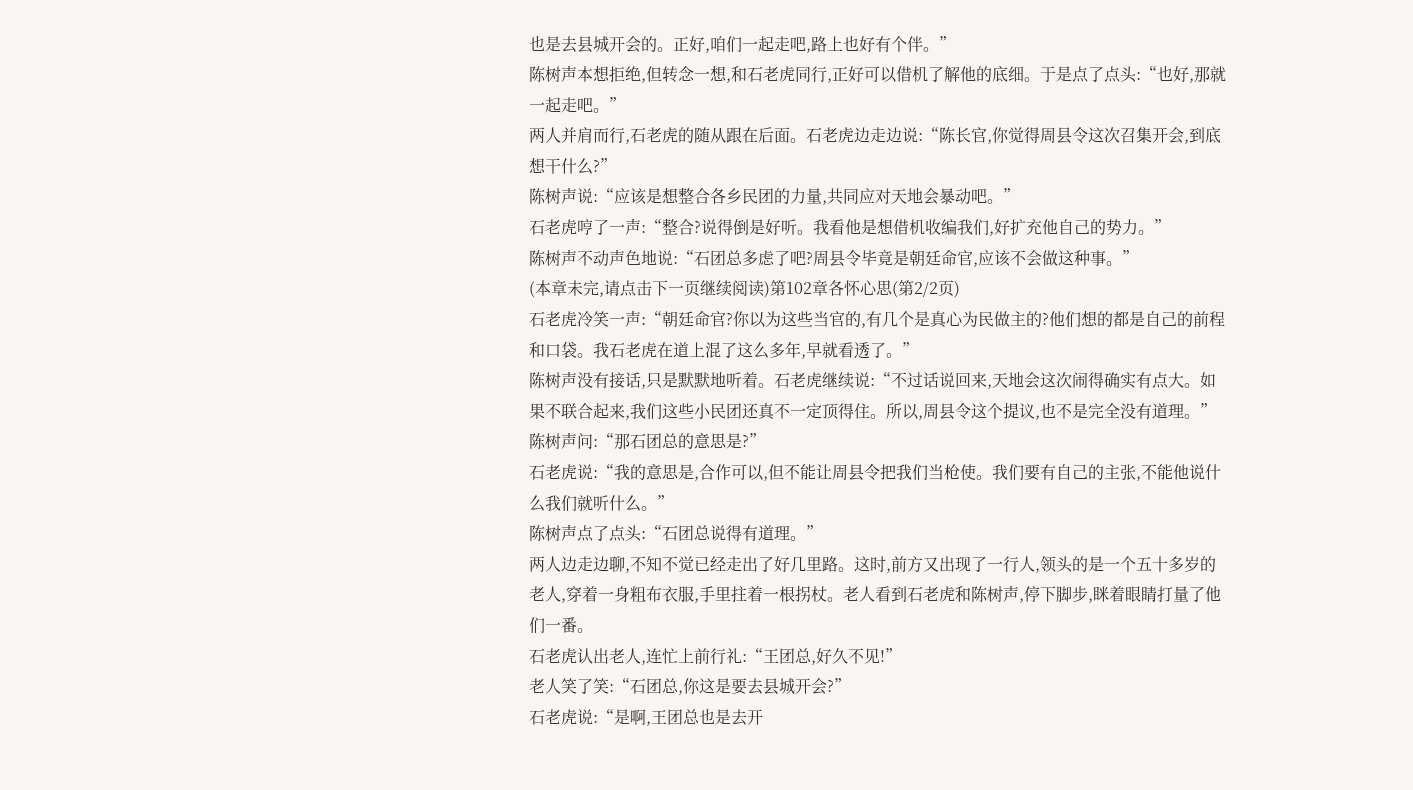也是去县城开会的。正好,咱们一起走吧,路上也好有个伴。”
陈树声本想拒绝,但转念一想,和石老虎同行,正好可以借机了解他的底细。于是点了点头:“也好,那就一起走吧。”
两人并肩而行,石老虎的随从跟在后面。石老虎边走边说:“陈长官,你觉得周县令这次召集开会,到底想干什么?”
陈树声说:“应该是想整合各乡民团的力量,共同应对天地会暴动吧。”
石老虎哼了一声:“整合?说得倒是好听。我看他是想借机收编我们,好扩充他自己的势力。”
陈树声不动声色地说:“石团总多虑了吧?周县令毕竟是朝廷命官,应该不会做这种事。”
(本章未完,请点击下一页继续阅读)第102章各怀心思(第2/2页)
石老虎冷笑一声:“朝廷命官?你以为这些当官的,有几个是真心为民做主的?他们想的都是自己的前程和口袋。我石老虎在道上混了这么多年,早就看透了。”
陈树声没有接话,只是默默地听着。石老虎继续说:“不过话说回来,天地会这次闹得确实有点大。如果不联合起来,我们这些小民团还真不一定顶得住。所以,周县令这个提议,也不是完全没有道理。”
陈树声问:“那石团总的意思是?”
石老虎说:“我的意思是,合作可以,但不能让周县令把我们当枪使。我们要有自己的主张,不能他说什么我们就听什么。”
陈树声点了点头:“石团总说得有道理。”
两人边走边聊,不知不觉已经走出了好几里路。这时,前方又出现了一行人,领头的是一个五十多岁的老人,穿着一身粗布衣服,手里拄着一根拐杖。老人看到石老虎和陈树声,停下脚步,眯着眼睛打量了他们一番。
石老虎认出老人,连忙上前行礼:“王团总,好久不见!”
老人笑了笑:“石团总,你这是要去县城开会?”
石老虎说:“是啊,王团总也是去开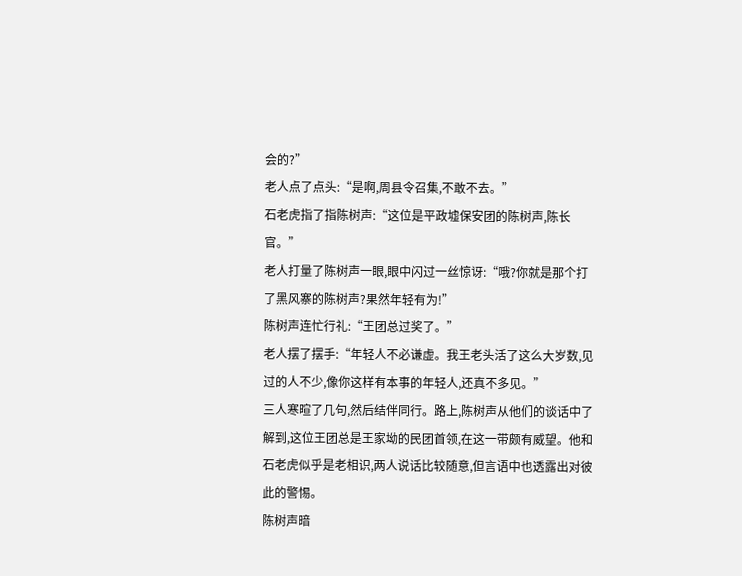会的?”
老人点了点头:“是啊,周县令召集,不敢不去。”
石老虎指了指陈树声:“这位是平政墟保安团的陈树声,陈长官。”
老人打量了陈树声一眼,眼中闪过一丝惊讶:“哦?你就是那个打了黑风寨的陈树声?果然年轻有为!”
陈树声连忙行礼:“王团总过奖了。”
老人摆了摆手:“年轻人不必谦虚。我王老头活了这么大岁数,见过的人不少,像你这样有本事的年轻人,还真不多见。”
三人寒暄了几句,然后结伴同行。路上,陈树声从他们的谈话中了解到,这位王团总是王家坳的民团首领,在这一带颇有威望。他和石老虎似乎是老相识,两人说话比较随意,但言语中也透露出对彼此的警惕。
陈树声暗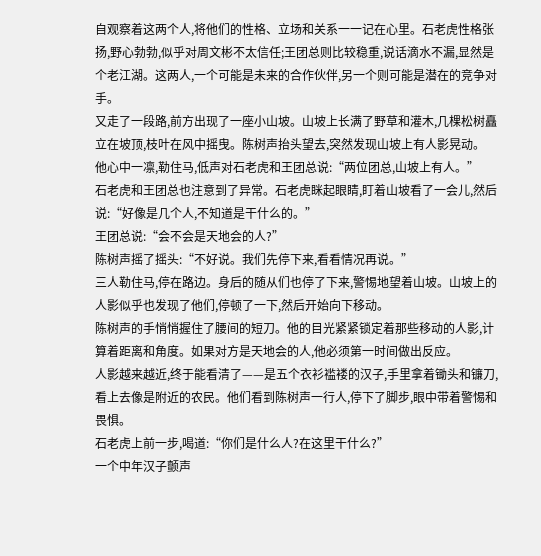自观察着这两个人,将他们的性格、立场和关系一一记在心里。石老虎性格张扬,野心勃勃,似乎对周文彬不太信任;王团总则比较稳重,说话滴水不漏,显然是个老江湖。这两人,一个可能是未来的合作伙伴,另一个则可能是潜在的竞争对手。
又走了一段路,前方出现了一座小山坡。山坡上长满了野草和灌木,几棵松树矗立在坡顶,枝叶在风中摇曳。陈树声抬头望去,突然发现山坡上有人影晃动。
他心中一凛,勒住马,低声对石老虎和王团总说:“两位团总,山坡上有人。”
石老虎和王团总也注意到了异常。石老虎眯起眼睛,盯着山坡看了一会儿,然后说:“好像是几个人,不知道是干什么的。”
王团总说:“会不会是天地会的人?”
陈树声摇了摇头:“不好说。我们先停下来,看看情况再说。”
三人勒住马,停在路边。身后的随从们也停了下来,警惕地望着山坡。山坡上的人影似乎也发现了他们,停顿了一下,然后开始向下移动。
陈树声的手悄悄握住了腰间的短刀。他的目光紧紧锁定着那些移动的人影,计算着距离和角度。如果对方是天地会的人,他必须第一时间做出反应。
人影越来越近,终于能看清了——是五个衣衫褴褛的汉子,手里拿着锄头和镰刀,看上去像是附近的农民。他们看到陈树声一行人,停下了脚步,眼中带着警惕和畏惧。
石老虎上前一步,喝道:“你们是什么人?在这里干什么?”
一个中年汉子颤声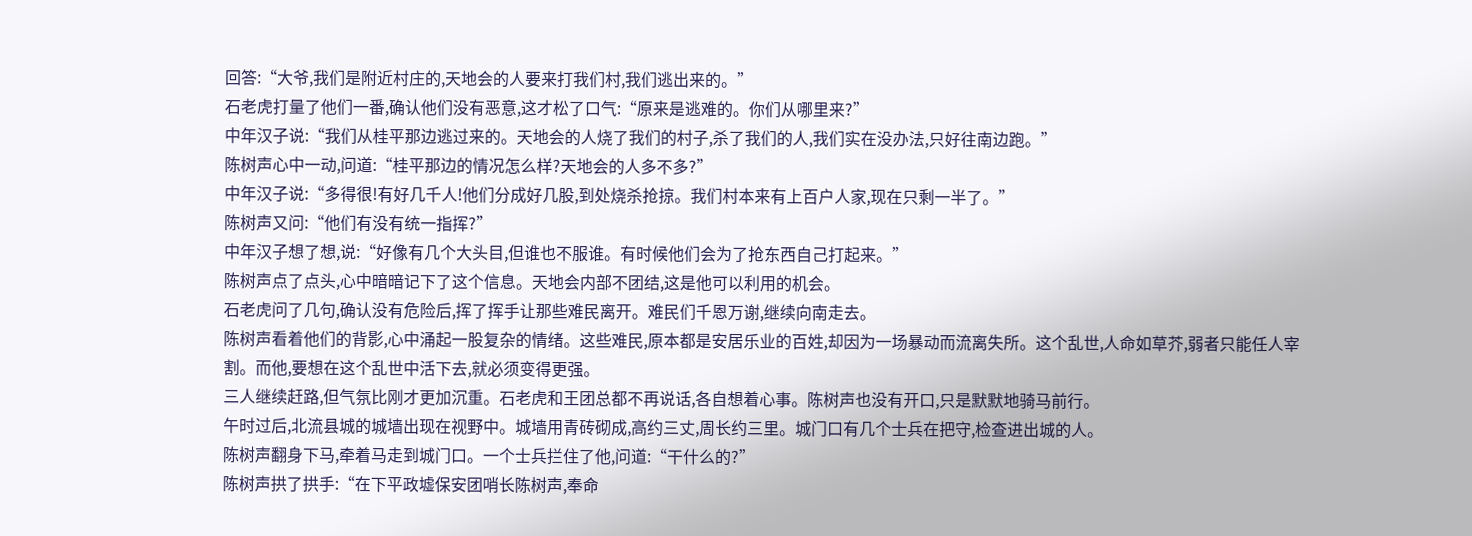回答:“大爷,我们是附近村庄的,天地会的人要来打我们村,我们逃出来的。”
石老虎打量了他们一番,确认他们没有恶意,这才松了口气:“原来是逃难的。你们从哪里来?”
中年汉子说:“我们从桂平那边逃过来的。天地会的人烧了我们的村子,杀了我们的人,我们实在没办法,只好往南边跑。”
陈树声心中一动,问道:“桂平那边的情况怎么样?天地会的人多不多?”
中年汉子说:“多得很!有好几千人!他们分成好几股,到处烧杀抢掠。我们村本来有上百户人家,现在只剩一半了。”
陈树声又问:“他们有没有统一指挥?”
中年汉子想了想,说:“好像有几个大头目,但谁也不服谁。有时候他们会为了抢东西自己打起来。”
陈树声点了点头,心中暗暗记下了这个信息。天地会内部不团结,这是他可以利用的机会。
石老虎问了几句,确认没有危险后,挥了挥手让那些难民离开。难民们千恩万谢,继续向南走去。
陈树声看着他们的背影,心中涌起一股复杂的情绪。这些难民,原本都是安居乐业的百姓,却因为一场暴动而流离失所。这个乱世,人命如草芥,弱者只能任人宰割。而他,要想在这个乱世中活下去,就必须变得更强。
三人继续赶路,但气氛比刚才更加沉重。石老虎和王团总都不再说话,各自想着心事。陈树声也没有开口,只是默默地骑马前行。
午时过后,北流县城的城墙出现在视野中。城墙用青砖砌成,高约三丈,周长约三里。城门口有几个士兵在把守,检查进出城的人。
陈树声翻身下马,牵着马走到城门口。一个士兵拦住了他,问道:“干什么的?”
陈树声拱了拱手:“在下平政墟保安团哨长陈树声,奉命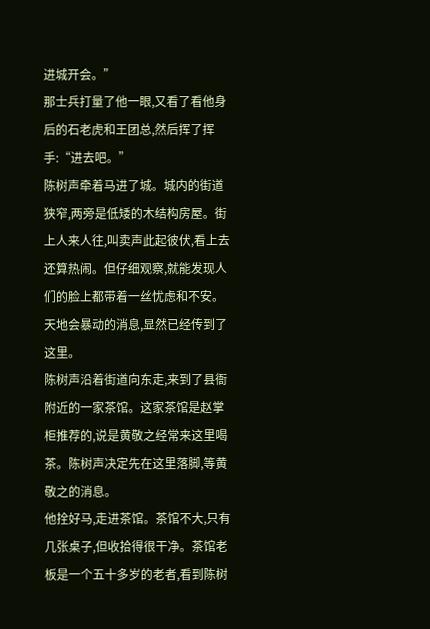进城开会。”
那士兵打量了他一眼,又看了看他身后的石老虎和王团总,然后挥了挥手:“进去吧。”
陈树声牵着马进了城。城内的街道狭窄,两旁是低矮的木结构房屋。街上人来人往,叫卖声此起彼伏,看上去还算热闹。但仔细观察,就能发现人们的脸上都带着一丝忧虑和不安。天地会暴动的消息,显然已经传到了这里。
陈树声沿着街道向东走,来到了县衙附近的一家茶馆。这家茶馆是赵掌柜推荐的,说是黄敬之经常来这里喝茶。陈树声决定先在这里落脚,等黄敬之的消息。
他拴好马,走进茶馆。茶馆不大,只有几张桌子,但收拾得很干净。茶馆老板是一个五十多岁的老者,看到陈树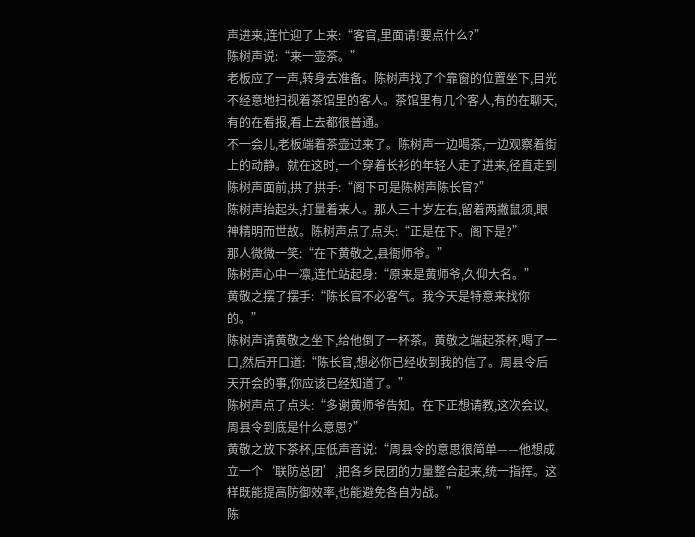声进来,连忙迎了上来:“客官,里面请!要点什么?”
陈树声说:“来一壶茶。”
老板应了一声,转身去准备。陈树声找了个靠窗的位置坐下,目光不经意地扫视着茶馆里的客人。茶馆里有几个客人,有的在聊天,有的在看报,看上去都很普通。
不一会儿,老板端着茶壶过来了。陈树声一边喝茶,一边观察着街上的动静。就在这时,一个穿着长衫的年轻人走了进来,径直走到陈树声面前,拱了拱手:“阁下可是陈树声陈长官?”
陈树声抬起头,打量着来人。那人三十岁左右,留着两撇鼠须,眼神精明而世故。陈树声点了点头:“正是在下。阁下是?”
那人微微一笑:“在下黄敬之,县衙师爷。”
陈树声心中一凛,连忙站起身:“原来是黄师爷,久仰大名。”
黄敬之摆了摆手:“陈长官不必客气。我今天是特意来找你的。”
陈树声请黄敬之坐下,给他倒了一杯茶。黄敬之端起茶杯,喝了一口,然后开口道:“陈长官,想必你已经收到我的信了。周县令后天开会的事,你应该已经知道了。”
陈树声点了点头:“多谢黄师爷告知。在下正想请教,这次会议,周县令到底是什么意思?”
黄敬之放下茶杯,压低声音说:“周县令的意思很简单——他想成立一个‘联防总团’,把各乡民团的力量整合起来,统一指挥。这样既能提高防御效率,也能避免各自为战。”
陈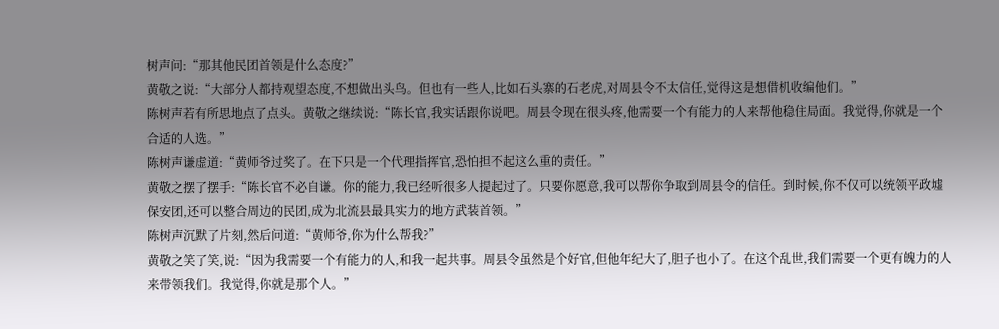树声问:“那其他民团首领是什么态度?”
黄敬之说:“大部分人都持观望态度,不想做出头鸟。但也有一些人,比如石头寨的石老虎,对周县令不太信任,觉得这是想借机收编他们。”
陈树声若有所思地点了点头。黄敬之继续说:“陈长官,我实话跟你说吧。周县令现在很头疼,他需要一个有能力的人来帮他稳住局面。我觉得,你就是一个合适的人选。”
陈树声谦虚道:“黄师爷过奖了。在下只是一个代理指挥官,恐怕担不起这么重的责任。”
黄敬之摆了摆手:“陈长官不必自谦。你的能力,我已经听很多人提起过了。只要你愿意,我可以帮你争取到周县令的信任。到时候,你不仅可以统领平政墟保安团,还可以整合周边的民团,成为北流县最具实力的地方武装首领。”
陈树声沉默了片刻,然后问道:“黄师爷,你为什么帮我?”
黄敬之笑了笑,说:“因为我需要一个有能力的人,和我一起共事。周县令虽然是个好官,但他年纪大了,胆子也小了。在这个乱世,我们需要一个更有魄力的人来带领我们。我觉得,你就是那个人。”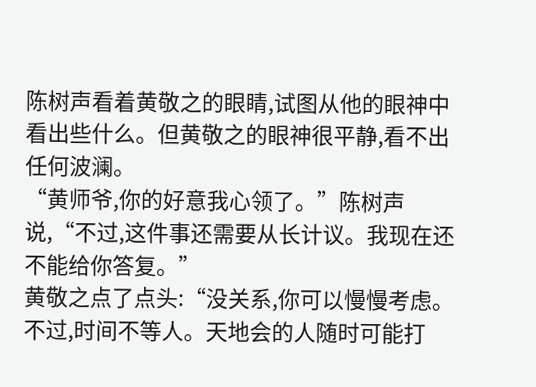陈树声看着黄敬之的眼睛,试图从他的眼神中看出些什么。但黄敬之的眼神很平静,看不出任何波澜。
“黄师爷,你的好意我心领了。”陈树声说,“不过,这件事还需要从长计议。我现在还不能给你答复。”
黄敬之点了点头:“没关系,你可以慢慢考虑。不过,时间不等人。天地会的人随时可能打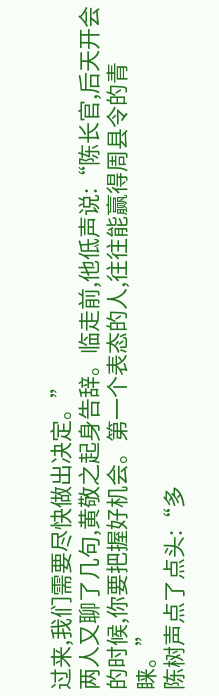过来,我们需要尽快做出决定。”
两人又聊了几句,黄敬之起身告辞。临走前,他低声说:“陈长官,后天开会的时候,你要把握好机会。第一个表态的人,往往能赢得周县令的青睐。”
陈树声点了点头:“多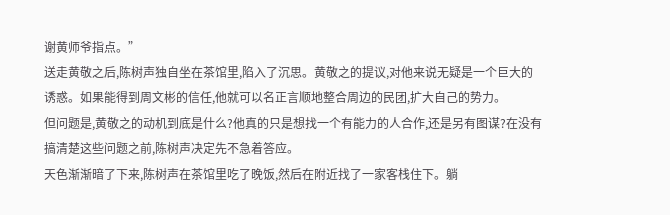谢黄师爷指点。”
送走黄敬之后,陈树声独自坐在茶馆里,陷入了沉思。黄敬之的提议,对他来说无疑是一个巨大的诱惑。如果能得到周文彬的信任,他就可以名正言顺地整合周边的民团,扩大自己的势力。
但问题是,黄敬之的动机到底是什么?他真的只是想找一个有能力的人合作,还是另有图谋?在没有搞清楚这些问题之前,陈树声决定先不急着答应。
天色渐渐暗了下来,陈树声在茶馆里吃了晚饭,然后在附近找了一家客栈住下。躺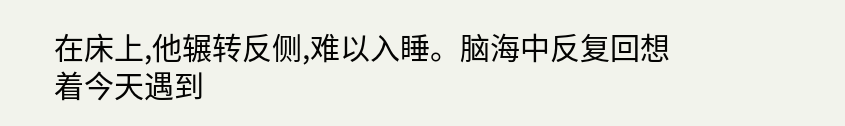在床上,他辗转反侧,难以入睡。脑海中反复回想着今天遇到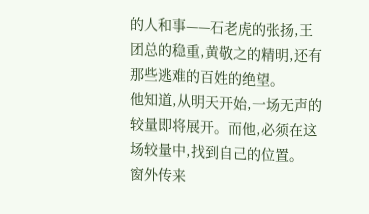的人和事——石老虎的张扬,王团总的稳重,黄敬之的精明,还有那些逃难的百姓的绝望。
他知道,从明天开始,一场无声的较量即将展开。而他,必须在这场较量中,找到自己的位置。
窗外传来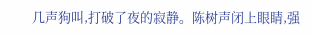几声狗叫,打破了夜的寂静。陈树声闭上眼睛,强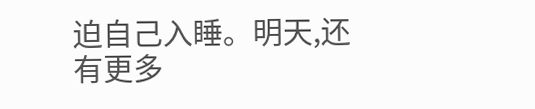迫自己入睡。明天,还有更多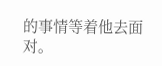的事情等着他去面对。